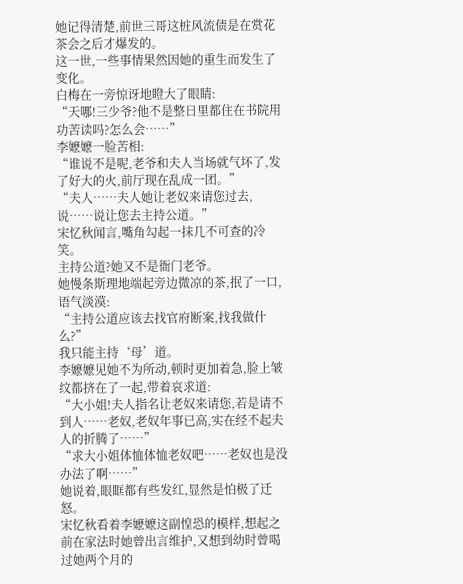她记得清楚,前世三哥这桩风流债是在赏花茶会之后才爆发的。
这一世,一些事情果然因她的重生而发生了变化。
白梅在一旁惊讶地瞪大了眼睛:
“天哪!三少爷?他不是整日里都住在书院用功苦读吗?怎么会……”
李嬷嬷一脸苦相:
“谁说不是呢,老爷和夫人当场就气坏了,发了好大的火,前厅现在乱成一团。”
“夫人……夫人她让老奴来请您过去,说……说让您去主持公道。”
宋忆秋闻言,嘴角勾起一抹几不可查的冷笑。
主持公道?她又不是衙门老爷。
她慢条斯理地端起旁边微凉的茶,抿了一口,语气淡漠:
“主持公道应该去找官府断案,找我做什么?”
我只能主持‘母’道。
李嬷嬷见她不为所动,顿时更加着急,脸上皱纹都挤在了一起,带着哀求道:
“大小姐!夫人指名让老奴来请您,若是请不到人……老奴,老奴年事已高,实在经不起夫人的折腾了……”
“求大小姐体恤体恤老奴吧……老奴也是没办法了啊……”
她说着,眼眶都有些发红,显然是怕极了迁怒。
宋忆秋看着李嬷嬷这副惶恐的模样,想起之前在家法时她曾出言维护,又想到幼时曾喝过她两个月的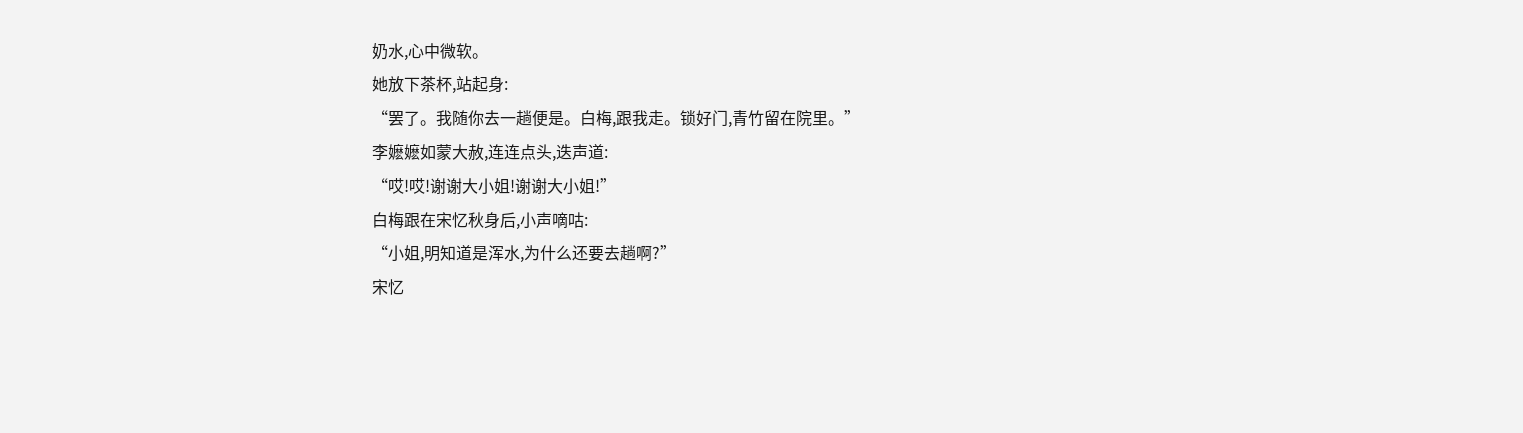奶水,心中微软。
她放下茶杯,站起身:
“罢了。我随你去一趟便是。白梅,跟我走。锁好门,青竹留在院里。”
李嬷嬷如蒙大赦,连连点头,迭声道:
“哎!哎!谢谢大小姐!谢谢大小姐!”
白梅跟在宋忆秋身后,小声嘀咕:
“小姐,明知道是浑水,为什么还要去趟啊?”
宋忆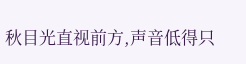秋目光直视前方,声音低得只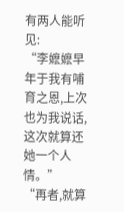有两人能听见:
“李嬷嬷早年于我有哺育之恩,上次也为我说话,这次就算还她一个人情。”
“再者,就算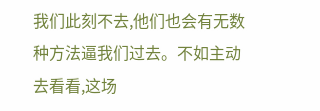我们此刻不去,他们也会有无数种方法逼我们过去。不如主动去看看,这场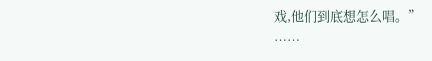戏,他们到底想怎么唱。”
……